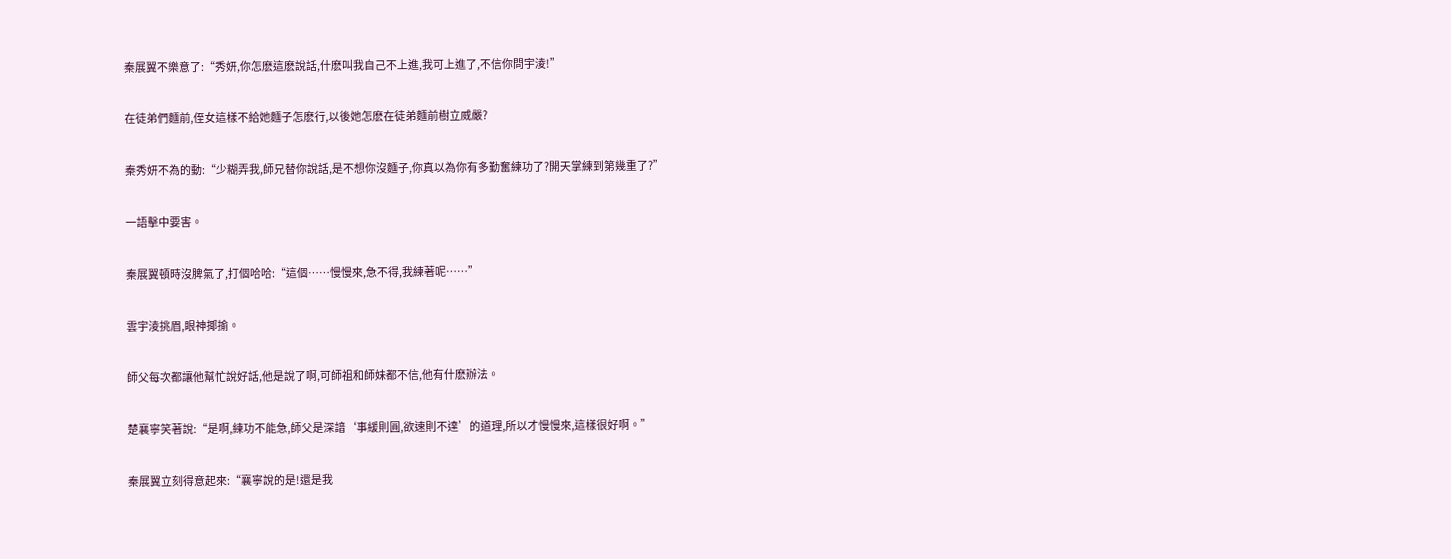秦展翼不樂意了:“秀妍,你怎麽這麽說話,什麽叫我自己不上進,我可上進了,不信你問宇淩!”

在徒弟們麵前,侄女這樣不給她麵子怎麽行,以後她怎麽在徒弟麵前樹立威嚴?

秦秀妍不為的動:“少糊弄我,師兄替你說話,是不想你沒麵子,你真以為你有多勤奮練功了?開天掌練到第幾重了?”

一語擊中要害。

秦展翼頓時沒脾氣了,打個哈哈:“這個……慢慢來,急不得,我練著呢……”

雲宇淩挑眉,眼神揶揄。

師父每次都讓他幫忙說好話,他是說了啊,可師祖和師妹都不信,他有什麽辦法。

楚襄寧笑著說:“是啊,練功不能急,師父是深諳‘事緩則圓,欲速則不達’的道理,所以才慢慢來,這樣很好啊。”

秦展翼立刻得意起來:“襄寧說的是!還是我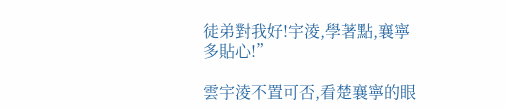徒弟對我好!宇淩,學著點,襄寧多貼心!”

雲宇淩不置可否,看楚襄寧的眼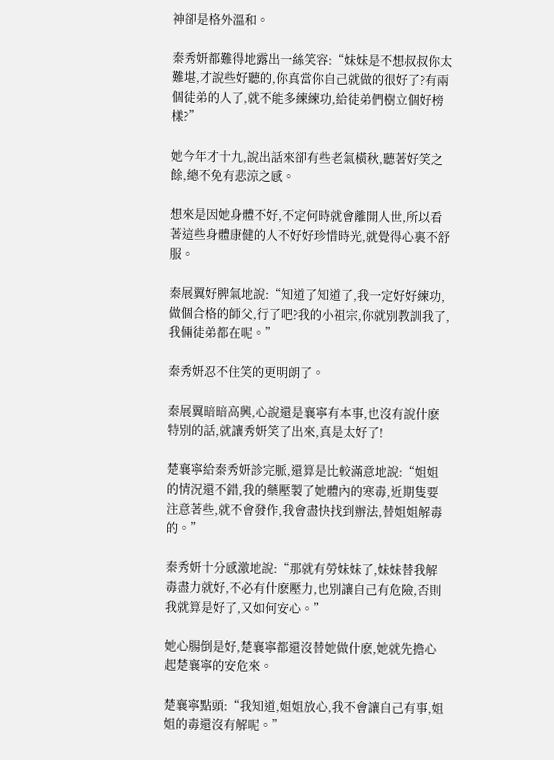神卻是格外溫和。

秦秀妍都難得地露出一絲笑容:“妹妹是不想叔叔你太難堪,才說些好聽的,你真當你自己就做的很好了?有兩個徒弟的人了,就不能多練練功,給徒弟們樹立個好榜樣?”

她今年才十九,說出話來卻有些老氣橫秋,聽著好笑之餘,總不免有悲涼之感。

想來是因她身體不好,不定何時就會離開人世,所以看著這些身體康健的人不好好珍惜時光,就覺得心裏不舒服。

秦展翼好脾氣地說:“知道了知道了,我一定好好練功,做個合格的師父,行了吧?我的小祖宗,你就別教訓我了,我倆徒弟都在呢。”

秦秀妍忍不住笑的更明朗了。

秦展翼暗暗高興,心說還是襄寧有本事,也沒有說什麽特別的話,就讓秀妍笑了出來,真是太好了!

楚襄寧給秦秀妍診完脈,還算是比較滿意地說:“姐姐的情況還不錯,我的藥壓製了她體內的寒毒,近期隻要注意著些,就不會發作,我會盡快找到辦法,替姐姐解毒的。”

秦秀妍十分感激地說:“那就有勞妹妹了,妹妹替我解毒盡力就好,不必有什麽壓力,也別讓自己有危險,否則我就算是好了,又如何安心。”

她心腸倒是好,楚襄寧都還沒替她做什麽,她就先擔心起楚襄寧的安危來。

楚襄寧點頭:“我知道,姐姐放心,我不會讓自己有事,姐姐的毒還沒有解呢。”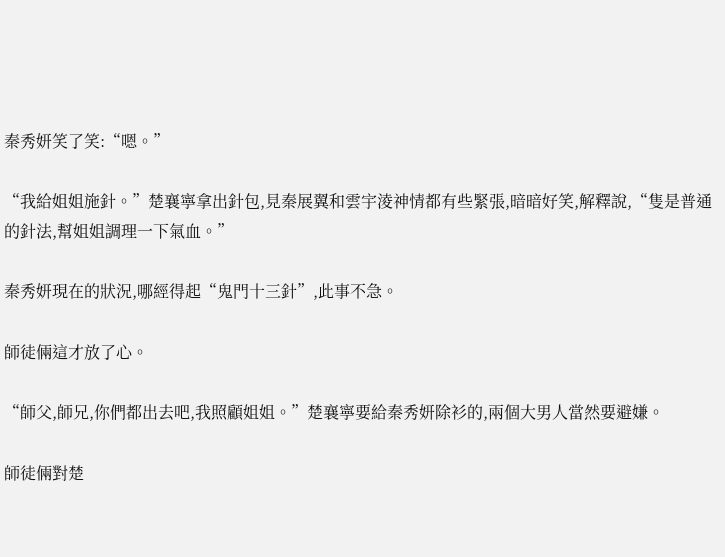秦秀妍笑了笑:“嗯。”

“我給姐姐施針。”楚襄寧拿出針包,見秦展翼和雲宇淩神情都有些緊張,暗暗好笑,解釋說,“隻是普通的針法,幫姐姐調理一下氣血。”

秦秀妍現在的狀況,哪經得起“鬼門十三針”,此事不急。

師徒倆這才放了心。

“師父,師兄,你們都出去吧,我照顧姐姐。”楚襄寧要給秦秀妍除衫的,兩個大男人當然要避嫌。

師徒倆對楚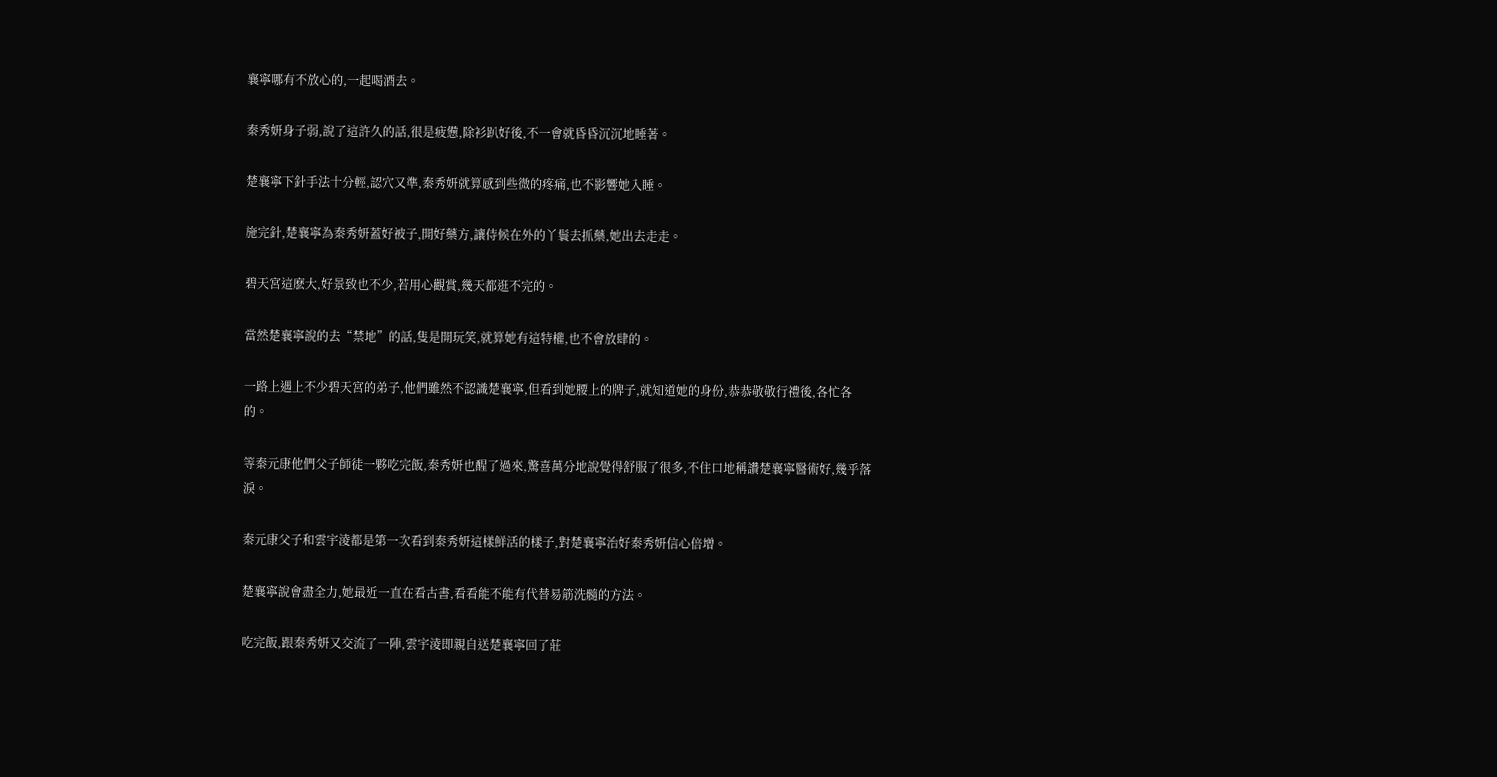襄寧哪有不放心的,一起喝酒去。

秦秀妍身子弱,說了這許久的話,很是疲憊,除衫趴好後,不一會就昏昏沉沉地睡著。

楚襄寧下針手法十分輕,認穴又準,秦秀妍就算感到些微的疼痛,也不影響她入睡。

施完針,楚襄寧為秦秀妍蓋好被子,開好藥方,讓侍候在外的丫鬟去抓藥,她出去走走。

碧天宮這麽大,好景致也不少,若用心觀賞,幾天都逛不完的。

當然楚襄寧說的去“禁地”的話,隻是開玩笑,就算她有這特權,也不會放肆的。

一路上遇上不少碧天宮的弟子,他們雖然不認識楚襄寧,但看到她腰上的牌子,就知道她的身份,恭恭敬敬行禮後,各忙各的。

等秦元康他們父子師徒一夥吃完飯,秦秀妍也醒了過來,驚喜萬分地說覺得舒服了很多,不住口地稱讚楚襄寧醫術好,幾乎落淚。

秦元康父子和雲宇淩都是第一次看到秦秀妍這樣鮮活的樣子,對楚襄寧治好秦秀妍信心倍增。

楚襄寧說會盡全力,她最近一直在看古書,看看能不能有代替易筋洗髓的方法。

吃完飯,跟秦秀妍又交流了一陣,雲宇淩即親自送楚襄寧回了莊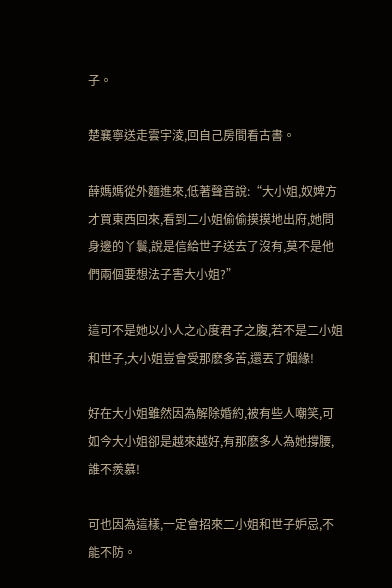子。

楚襄寧送走雲宇淩,回自己房間看古書。

薛媽媽從外麵進來,低著聲音說:“大小姐,奴婢方才買東西回來,看到二小姐偷偷摸摸地出府,她問身邊的丫鬟,說是信給世子送去了沒有,莫不是他們兩個要想法子害大小姐?”

這可不是她以小人之心度君子之腹,若不是二小姐和世子,大小姐豈會受那麽多苦,還丟了姻緣!

好在大小姐雖然因為解除婚約,被有些人嘲笑,可如今大小姐卻是越來越好,有那麽多人為她撐腰,誰不羨慕!

可也因為這樣,一定會招來二小姐和世子妒忌,不能不防。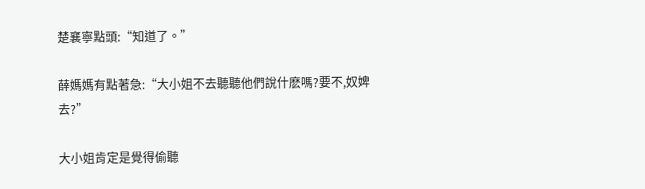楚襄寧點頭:“知道了。”

薛媽媽有點著急:“大小姐不去聽聽他們說什麽嗎?要不,奴婢去?”

大小姐肯定是覺得偷聽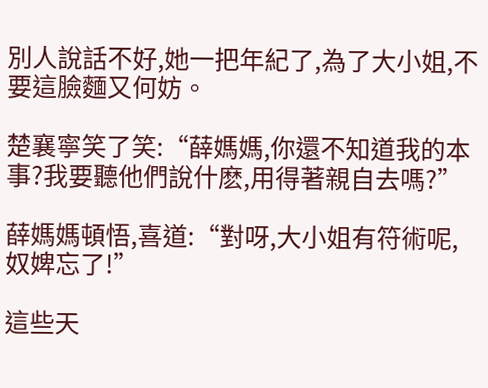別人說話不好,她一把年紀了,為了大小姐,不要這臉麵又何妨。

楚襄寧笑了笑:“薛媽媽,你還不知道我的本事?我要聽他們說什麽,用得著親自去嗎?”

薛媽媽頓悟,喜道:“對呀,大小姐有符術呢,奴婢忘了!”

這些天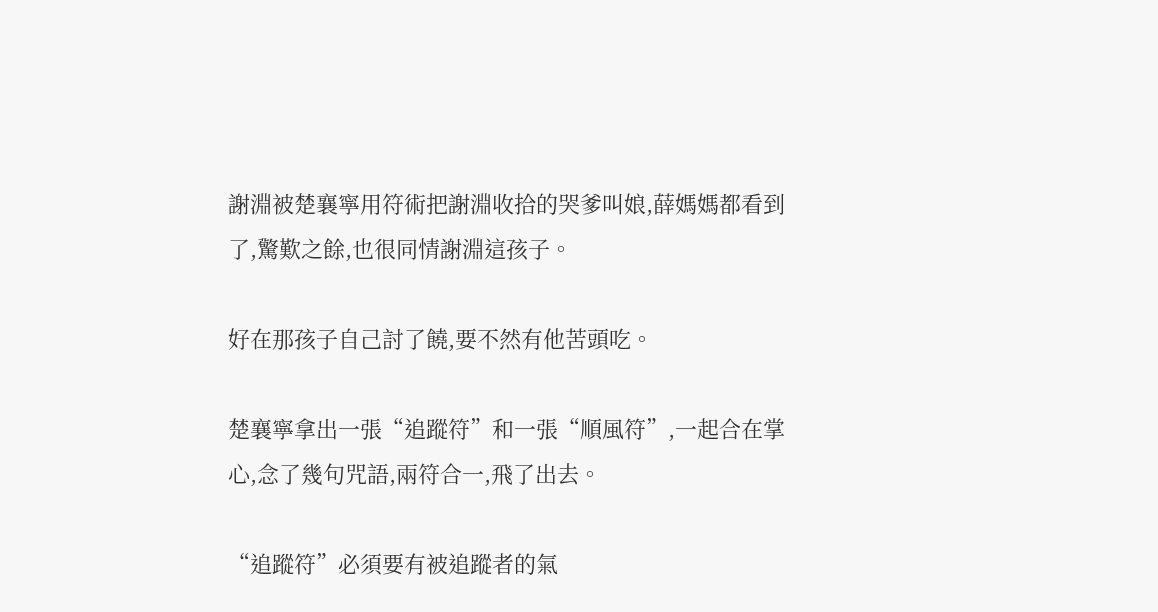謝淵被楚襄寧用符術把謝淵收拾的哭爹叫娘,薛媽媽都看到了,驚歎之餘,也很同情謝淵這孩子。

好在那孩子自己討了饒,要不然有他苦頭吃。

楚襄寧拿出一張“追蹤符”和一張“順風符”,一起合在掌心,念了幾句咒語,兩符合一,飛了出去。

“追蹤符”必須要有被追蹤者的氣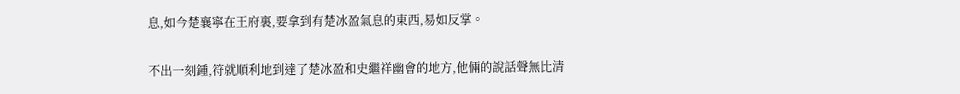息,如今楚襄寧在王府裏,要拿到有楚冰盈氣息的東西,易如反掌。

不出一刻鍾,符就順利地到達了楚冰盈和史繼祥幽會的地方,他倆的說話聲無比清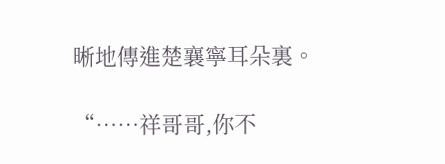晰地傳進楚襄寧耳朵裏。

“……祥哥哥,你不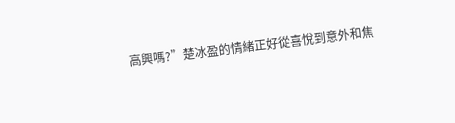高興嗎?”楚冰盈的情緒正好從喜悅到意外和焦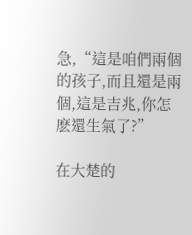急,“這是咱們兩個的孩子,而且還是兩個,這是吉兆,你怎麽還生氣了?”

在大楚的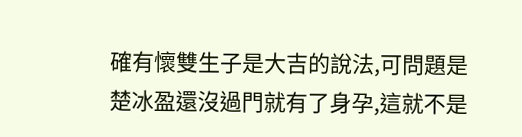確有懷雙生子是大吉的說法,可問題是楚冰盈還沒過門就有了身孕,這就不是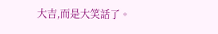大吉,而是大笑話了。